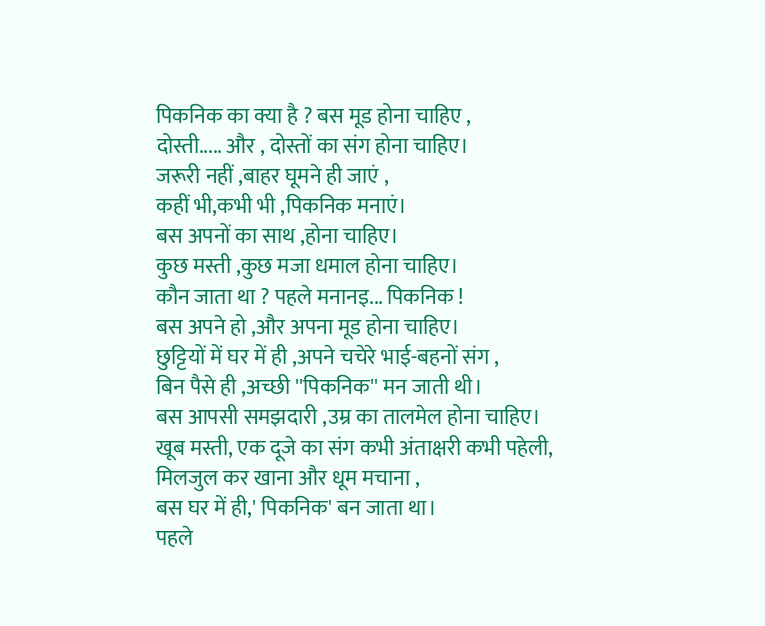पिकनिक का क्या है ? बस मूड होना चाहिए ,
दोस्ती..... और , दोस्तों का संग होना चाहिए।
जरूरी नहीं ,बाहर घूमने ही जाएं ,
कहीं भी,कभी भी ,पिकनिक मनाएं।
बस अपनों का साथ ,होना चाहिए।
कुछ मस्ती ,कुछ मजा धमाल होना चाहिए।
कौन जाता था ? पहले मनानइ... पिकनिक !
बस अपने हो ,और अपना मूड होना चाहिए।
छुट्टियों में घर में ही ,अपने चचेरे भाई-बहनों संग ,
बिन पैसे ही ,अच्छी ''पिकनिक'' मन जाती थी।
बस आपसी समझदारी ,उम्र का तालमेल होना चाहिए।
खूब मस्ती, एक दूजे का संग कभी अंताक्षरी कभी पहेली,
मिलजुल कर खाना और धूम मचाना ,
बस घर में ही,' पिकनिक' बन जाता था।
पहले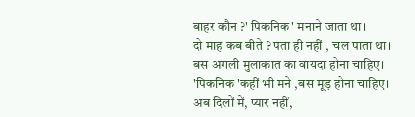बाहर कौन ?' पिकनिक' मनाने जाता था।
दो माह कब बीते ? पता ही नहीं , चल पाता था।
बस अगली मुलाकात का वायदा होना चाहिए।
'पिकनिक 'कहीं भी मने ,बस मूड़ होना चाहिए।
अब दिलों में, प्यार नहीं,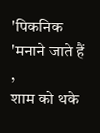'पिकनिक 'मनाने जाते हैं ,
शाम को थके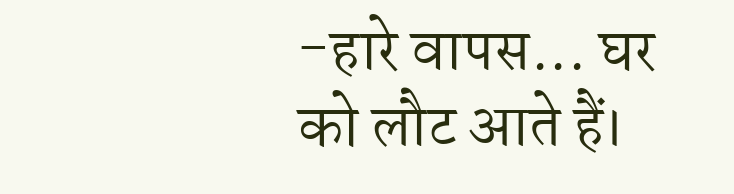-हारे वापस... घर को लौट आते हैं।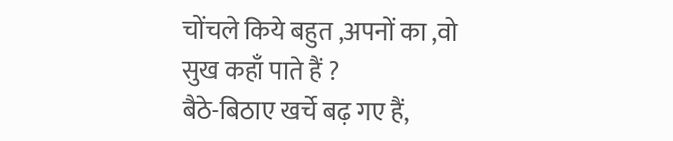चोंचले किये बहुत ,अपनों का ,वो सुख कहाँ पाते हैं ?
बैठे-बिठाए खर्चे बढ़ गए हैं,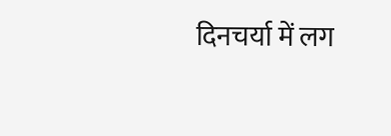दिनचर्या में लग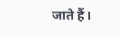जाते हैं।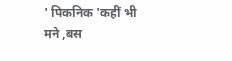' पिकनिक 'कहीं भी मने ,बस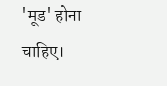'मूड' होना चाहिए।